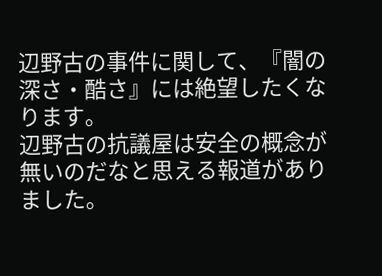辺野古の事件に関して、『闇の深さ・酷さ』には絶望したくなります。
辺野古の抗議屋は安全の概念が無いのだなと思える報道がありました。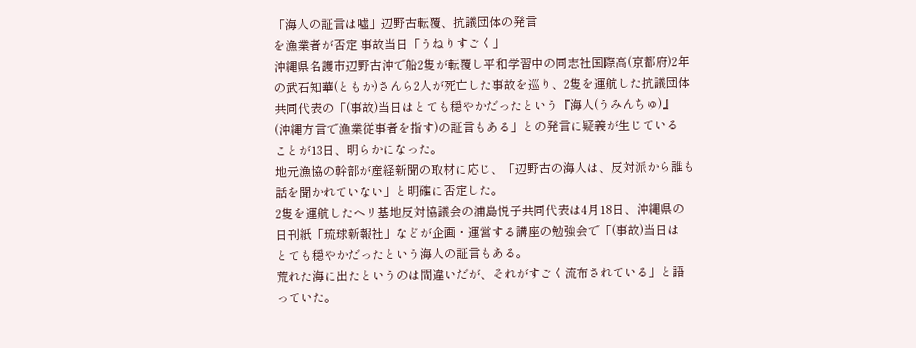「海人の証言は噓」辺野古転覆、抗議団体の発言
を漁業者が否定 事故当日「うねりすごく」
沖縄県名護市辺野古沖で船2隻が転覆し平和学習中の同志社国際高(京都府)2年
の武石知華(ともか)さんら2人が死亡した事故を巡り、2隻を運航した抗議団体
共同代表の「(事故)当日はとても穏やかだったという『海人(うみんちゅ)』
(沖縄方言で漁業従事者を指す)の証言もある」との発言に疑義が生じている
ことが13日、明らかになった。
地元漁協の幹部が産経新聞の取材に応じ、「辺野古の海人は、反対派から誰も
話を聞かれていない」と明確に否定した。
2隻を運航したヘリ基地反対協議会の浦島悦子共同代表は4月18日、沖縄県の
日刊紙「琉球新報社」などが企画・運営する講座の勉強会で「(事故)当日は
とても穏やかだったという海人の証言もある。
荒れた海に出たというのは間違いだが、それがすごく流布されている」と語
っていた。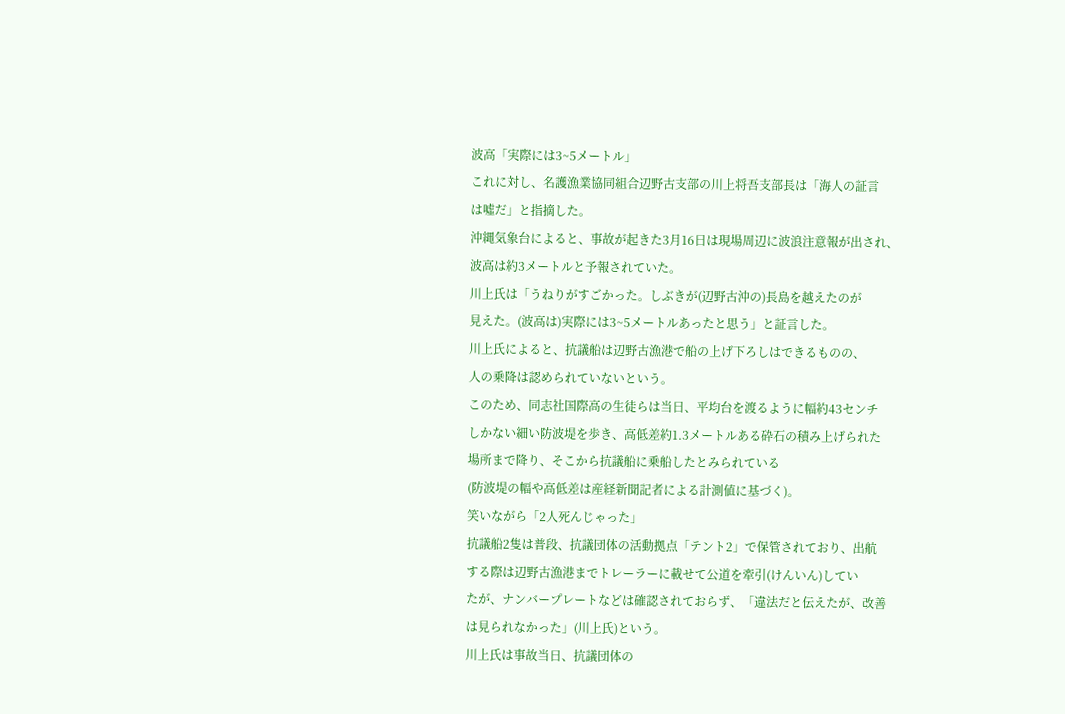波高「実際には3~5メートル」
これに対し、名護漁業協同組合辺野古支部の川上将吾支部長は「海人の証言
は噓だ」と指摘した。
沖縄気象台によると、事故が起きた3月16日は現場周辺に波浪注意報が出され、
波高は約3メートルと予報されていた。
川上氏は「うねりがすごかった。しぶきが(辺野古沖の)長島を越えたのが
見えた。(波高は)実際には3~5メートルあったと思う」と証言した。
川上氏によると、抗議船は辺野古漁港で船の上げ下ろしはできるものの、
人の乗降は認められていないという。
このため、同志社国際高の生徒らは当日、平均台を渡るように幅約43センチ
しかない細い防波堤を歩き、高低差約1.3メートルある砕石の積み上げられた
場所まで降り、そこから抗議船に乗船したとみられている
(防波堤の幅や高低差は産経新聞記者による計測値に基づく)。
笑いながら「2人死んじゃった」
抗議船2隻は普段、抗議団体の活動拠点「テント2」で保管されており、出航
する際は辺野古漁港までトレーラーに載せて公道を牽引(けんいん)してい
たが、ナンバープレートなどは確認されておらず、「違法だと伝えたが、改善
は見られなかった」(川上氏)という。
川上氏は事故当日、抗議団体の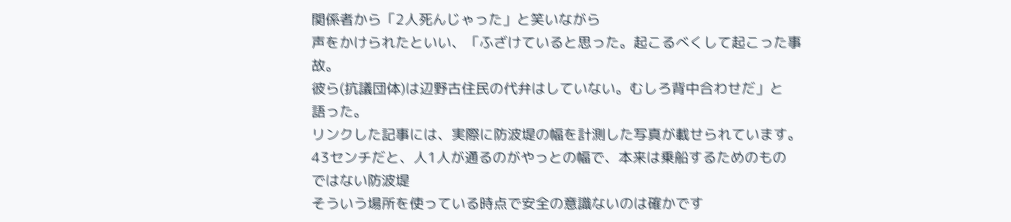関係者から「2人死んじゃった」と笑いながら
声をかけられたといい、「ふざけていると思った。起こるべくして起こった事故。
彼ら(抗議団体)は辺野古住民の代弁はしていない。むしろ背中合わせだ」と
語った。
リンクした記事には、実際に防波堤の幅を計測した写真が載せられています。
43センチだと、人1人が通るのがやっとの幅で、本来は乗船するためのもの
ではない防波堤
そういう場所を使っている時点で安全の意識ないのは確かです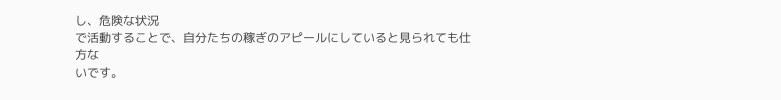し、危険な状況
で活動することで、自分たちの稼ぎのアピールにしていると見られても仕方な
いです。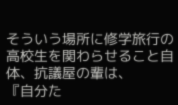そういう場所に修学旅行の高校生を関わらせること自体、抗議屋の輩は、
『自分た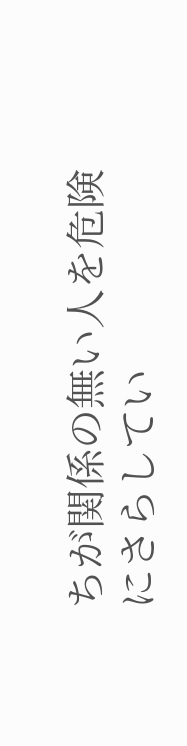ちが関係の無い人を危険にさらしてい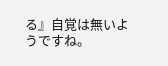る』自覚は無いようですね。